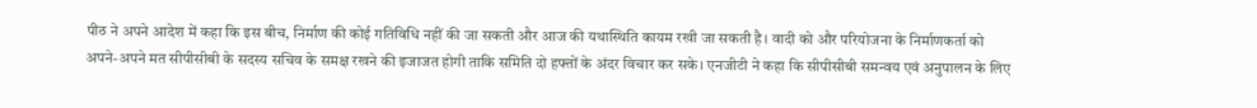पीठ ने अपने आदेश में कहा कि इस बीच, निर्माण की कोई गतिविधि नहीं की जा सकती और आज की यथास्थिति कायम रखी जा सकती है। वादी को और परियोजना के निर्माणकर्ता को अपने-अपने मत सीपीसीबी के सदस्य सचिव के समक्ष रखने की इजाजत होगी ताकि समिति दो हफ्तों के अंदर विचार कर सके। एनजीटी ने कहा कि सीपीसीबी समन्वय एवं अनुपालन के लिए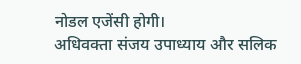नोडल एजेंसी होगी।
अधिवक्ता संजय उपाध्याय और सलिक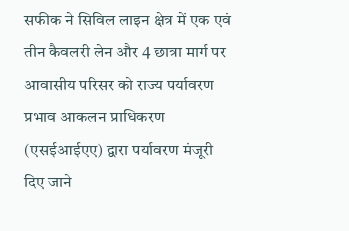सफीक ने सिविल लाइन क्षेत्र में एक एवं तीन कैवलरी लेन और 4 छात्रा मार्ग पर आवासीय परिसर को राज्य पर्यावरण प्रभाव आकलन प्राधिकरण (एसईआईएए) द्वारा पर्यावरण मंजूरी दिए जाने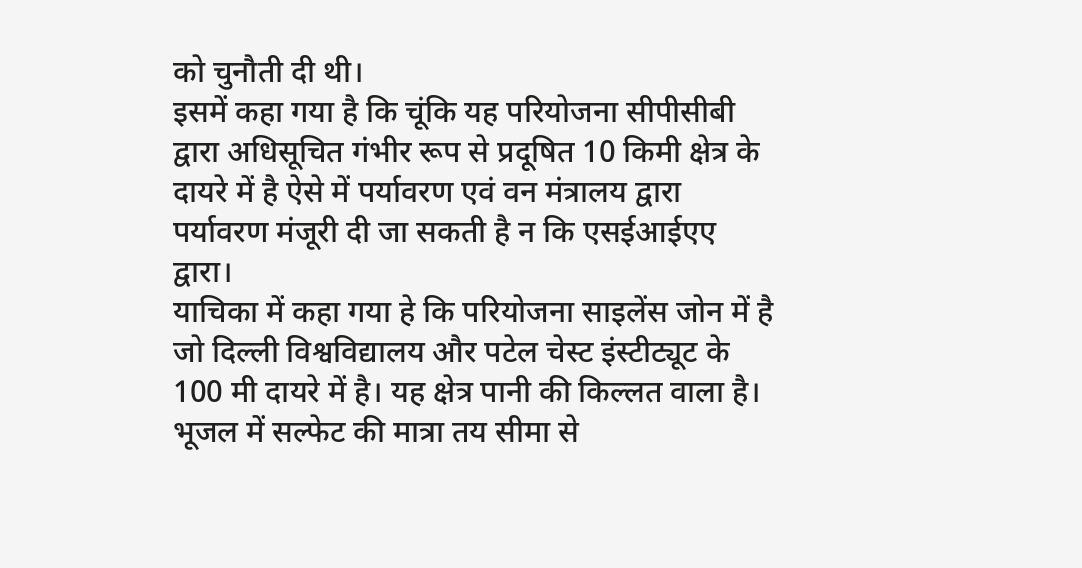को चुनौती दी थी।
इसमें कहा गया है कि चूंकि यह परियोजना सीपीसीबी द्वारा अधिसूचित गंभीर रूप से प्रदूषित 10 किमी क्षेत्र के दायरे में है ऐसे में पर्यावरण एवं वन मंत्रालय द्वारा पर्यावरण मंजूरी दी जा सकती है न कि एसईआईएए द्वारा।
याचिका में कहा गया हे कि परियोजना साइलेंस जोन में है जो दिल्ली विश्वविद्यालय और पटेल चेस्ट इंस्टीट्यूट के 100 मी दायरे में है। यह क्षेत्र पानी की किल्लत वाला है। भूजल में सल्फेट की मात्रा तय सीमा से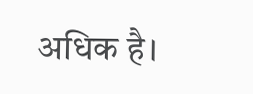अधिक है।